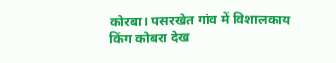कोरबा। पसरखेत गांव में विशालकाय किंग कोबरा देख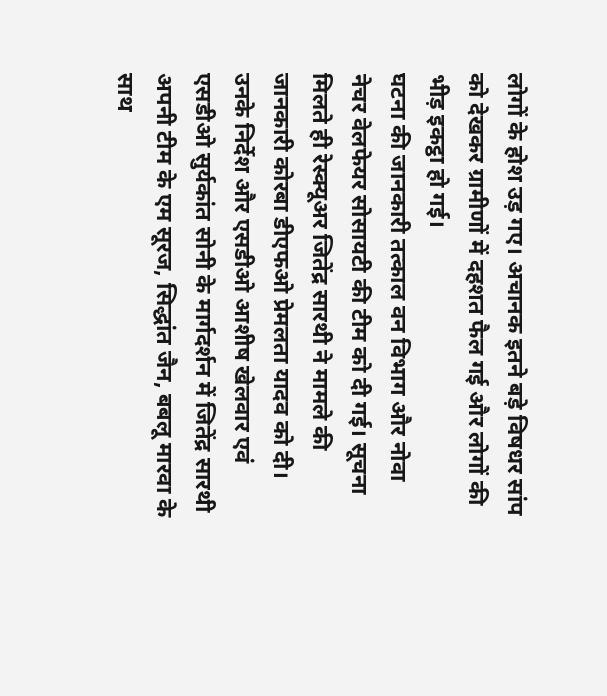लोगों के होश उड़ गए। अचानक इतने बड़े विषधर सांप को देखकर ग्रामीणों में दहशत फैल गई और लोगों की भीड़ इकट्ठा हो गई।
घटना की जानकारी तत्काल वन विभाग और नोवा नेचर वेलफेयर सोसायटी की टीम को दी गई। सूचना मिलते ही रेस्क्यूअर जितेंद्र सारथी ने मामले की जानकारी कोरबा डीएफओ प्रेमलता यादव को दी। उनके निर्देश और एसडीओ आशीष खेलवार एवं एसडीओ सुर्यकांत सोनी के मार्गदर्शन में जितेंद्र सारथी अपनी टीम के एम सूरज, सिद्धांत जैन, बबलू मारवा के साथ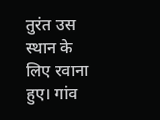तुरंत उस स्थान के लिए रवाना हुए। गांव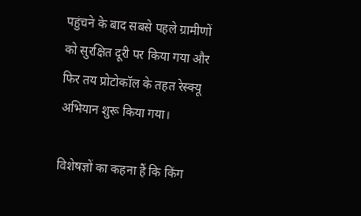पहुंचने के बाद सबसे पहले ग्रामीणों को सुरक्षित दूरी पर किया गया और फिर तय प्रोटोकॉल के तहत रेस्क्यू अभियान शुरू किया गया।

विशेषज्ञों का कहना हैं कि किंग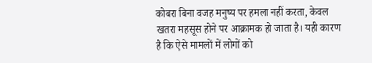कोबरा बिना वजह मनुष्य पर हमला नहीं करता, केवल खतरा महसूस होने पर आक्रामक हो जाता है। यही कारण है कि ऐसे मामलों में लोगों को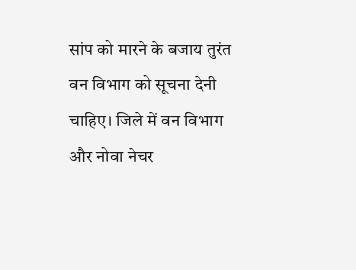सांप को मारने के बजाय तुरंत वन विभाग को सूचना देनी चाहिए। जिले में वन विभाग और नोवा नेचर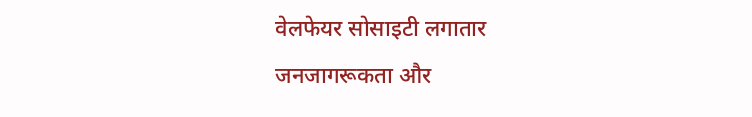वेलफेयर सोसाइटी लगातार जनजागरूकता और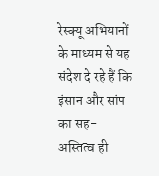रेस्क्यू अभियानों के माध्यम से यह संदेश दे रहे हैं कि इंसान और सांप का सह-अस्तित्व ही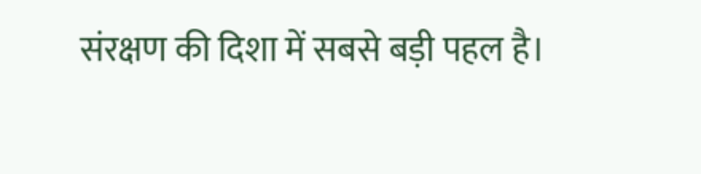संरक्षण की दिशा में सबसे बड़ी पहल है।